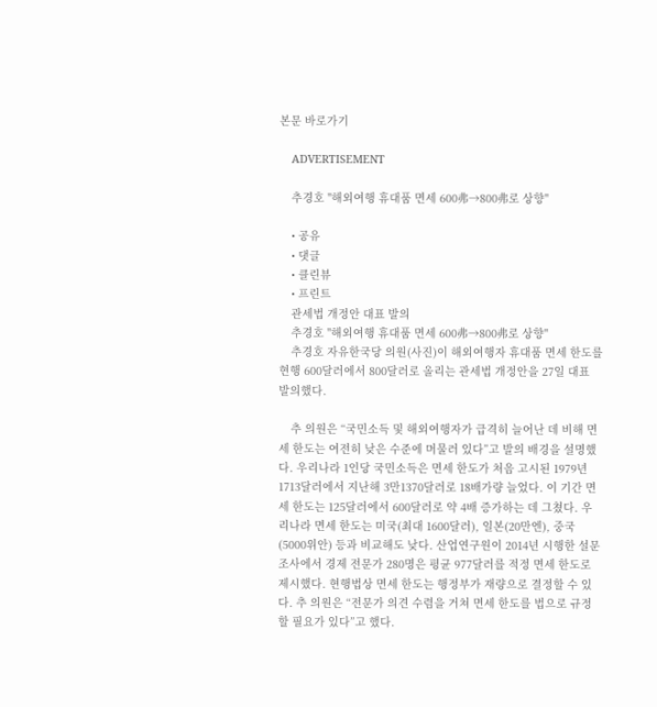본문 바로가기

    ADVERTISEMENT

    추경호 "해외여행 휴대품 면세 600弗→800弗로 상향"

    • 공유
    • 댓글
    • 클린뷰
    • 프린트
    관세법 개정안 대표 발의
    추경호 "해외여행 휴대품 면세 600弗→800弗로 상향"
    추경호 자유한국당 의원(사진)이 해외여행자 휴대품 면세 한도를 현행 600달러에서 800달러로 올리는 관세법 개정안을 27일 대표 발의했다.

    추 의원은 “국민소득 및 해외여행자가 급격히 늘어난 데 비해 면세 한도는 여전히 낮은 수준에 머물러 있다”고 발의 배경을 설명했다. 우리나라 1인당 국민소득은 면세 한도가 처음 고시된 1979년 1713달러에서 지난해 3만1370달러로 18배가량 늘었다. 이 기간 면세 한도는 125달러에서 600달러로 약 4배 증가하는 데 그쳤다. 우리나라 면세 한도는 미국(최대 1600달러), 일본(20만엔), 중국(5000위안) 등과 비교해도 낮다. 산업연구원이 2014년 시행한 설문조사에서 경제 전문가 280명은 평균 977달러를 적정 면세 한도로 제시했다. 현행법상 면세 한도는 행정부가 재량으로 결정할 수 있다. 추 의원은 “전문가 의견 수렴을 거쳐 면세 한도를 법으로 규정할 필요가 있다”고 했다.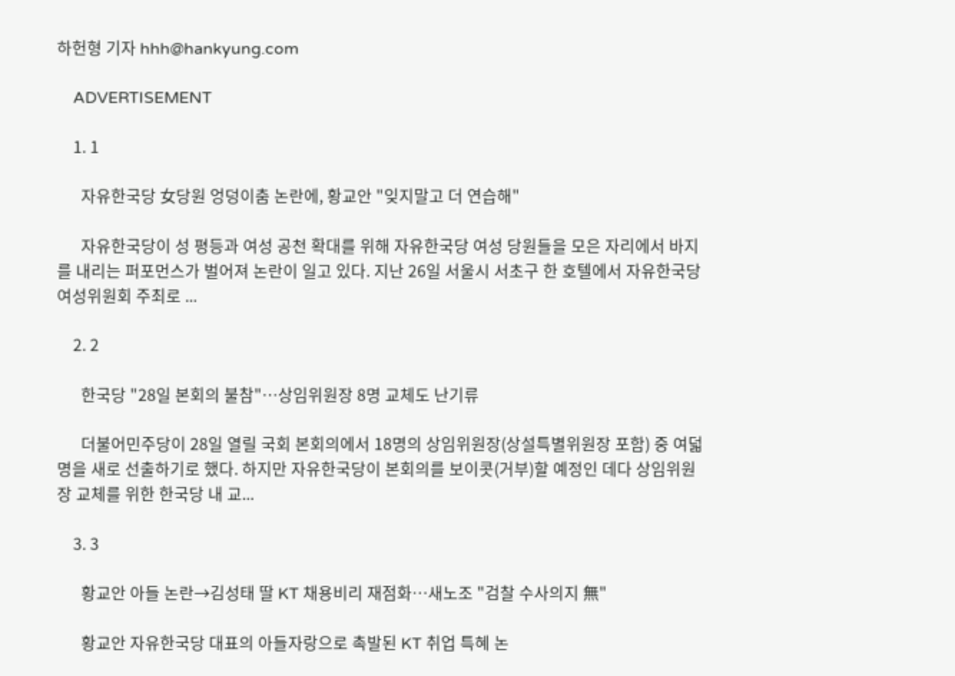하헌형 기자 hhh@hankyung.com

    ADVERTISEMENT

    1. 1

      자유한국당 女당원 엉덩이춤 논란에, 황교안 "잊지말고 더 연습해"

      자유한국당이 성 평등과 여성 공천 확대를 위해 자유한국당 여성 당원들을 모은 자리에서 바지를 내리는 퍼포먼스가 벌어져 논란이 일고 있다. 지난 26일 서울시 서초구 한 호텔에서 자유한국당 여성위원회 주최로 ...

    2. 2

      한국당 "28일 본회의 불참"…상임위원장 8명 교체도 난기류

      더불어민주당이 28일 열릴 국회 본회의에서 18명의 상임위원장(상설특별위원장 포함) 중 여덟 명을 새로 선출하기로 했다. 하지만 자유한국당이 본회의를 보이콧(거부)할 예정인 데다 상임위원장 교체를 위한 한국당 내 교...

    3. 3

      황교안 아들 논란→김성태 딸 KT 채용비리 재점화…새노조 "검찰 수사의지 無"

      황교안 자유한국당 대표의 아들자랑으로 촉발된 KT 취업 특혜 논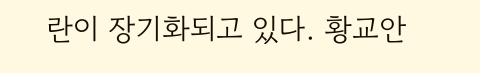란이 장기화되고 있다. 황교안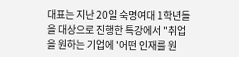대표는 지난 20일 숙명여대 1학년들을 대상으로 진행한 특강에서 "취업을 원하는 기업에 '어떤 인재를 원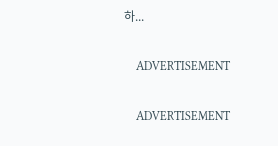하...

    ADVERTISEMENT

    ADVERTISEMENT